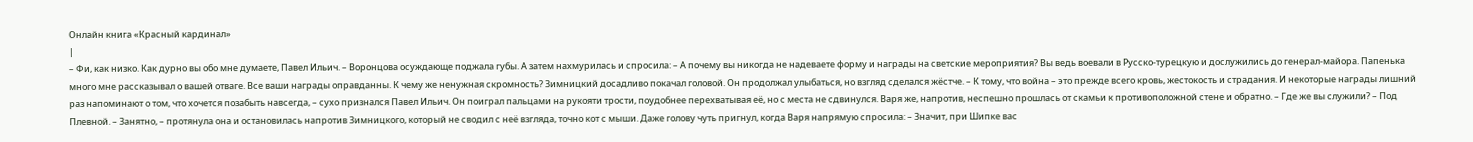Онлайн книга «Красный кардинал»
|
– Фи, как низко. Как дурно вы обо мне думаете, Павел Ильич. – Воронцова осуждающе поджала губы. А затем нахмурилась и спросила: – А почему вы никогда не надеваете форму и награды на светские мероприятия? Вы ведь воевали в Русско-турецкую и дослужились до генерал-майора. Папенька много мне рассказывал о вашей отваге. Все ваши награды оправданны. К чему же ненужная скромность? Зимницкий досадливо покачал головой. Он продолжал улыбаться, но взгляд сделался жёстче. – К тому, что война – это прежде всего кровь, жестокость и страдания. И некоторые награды лишний раз напоминают о том, что хочется позабыть навсегда, – сухо признался Павел Ильич. Он поиграл пальцами на рукояти трости, поудобнее перехватывая её, но с места не сдвинулся. Варя же, напротив, неспешно прошлась от скамьи к противоположной стене и обратно. – Где же вы служили? – Под Плевной. – Занятно, – протянула она и остановилась напротив Зимницкого, который не сводил с неё взгляда, точно кот с мыши. Даже голову чуть пригнул, когда Варя напрямую спросила: – Значит, при Шипке вас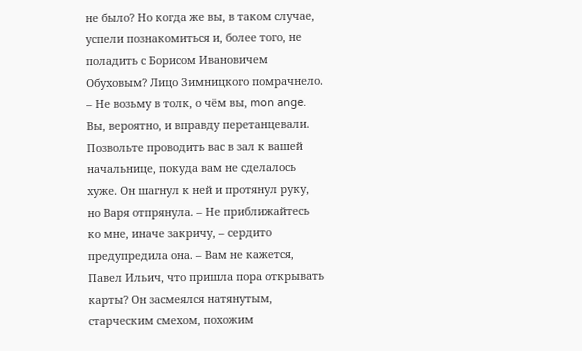не было? Но когда же вы, в таком случае, успели познакомиться и, более того, не поладить с Борисом Ивановичем Обуховым? Лицо Зимницкого помрачнело. – Не возьму в толк, о чём вы, mon ange. Вы, вероятно, и вправду перетанцевали. Позвольте проводить вас в зал к вашей начальнице, покуда вам не сделалось хуже. Он шагнул к ней и протянул руку, но Варя отпрянула. – Не приближайтесь ко мне, иначе закричу, – сердито предупредила она. – Вам не кажется, Павел Ильич, что пришла пора открывать карты? Он засмеялся натянутым, старческим смехом, похожим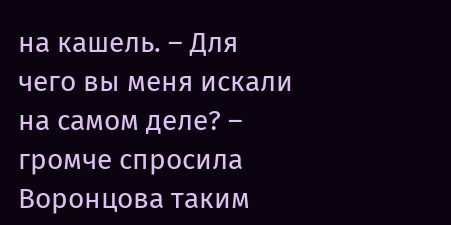на кашель. – Для чего вы меня искали на самом деле? – громче спросила Воронцова таким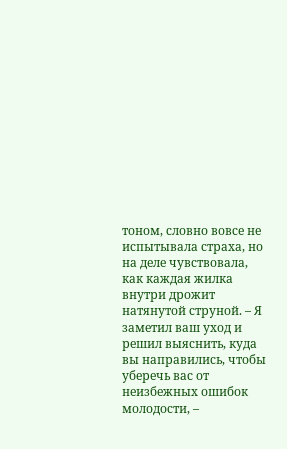тоном, словно вовсе не испытывала страха, но на деле чувствовала, как каждая жилка внутри дрожит натянутой струной. – Я заметил ваш уход и решил выяснить, куда вы направились, чтобы уберечь вас от неизбежных ошибок молодости, –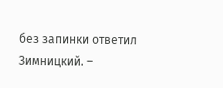без запинки ответил Зимницкий. –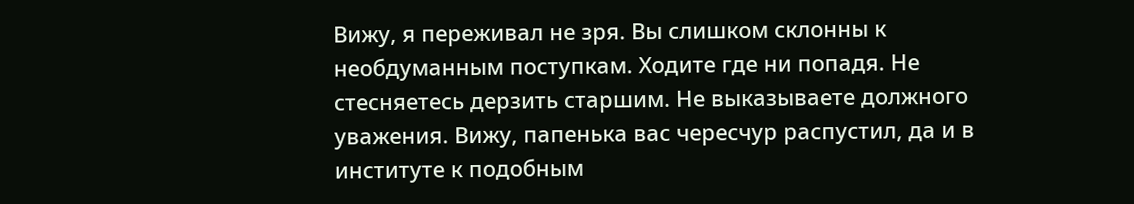Вижу, я переживал не зря. Вы слишком склонны к необдуманным поступкам. Ходите где ни попадя. Не стесняетесь дерзить старшим. Не выказываете должного уважения. Вижу, папенька вас чересчур распустил, да и в институте к подобным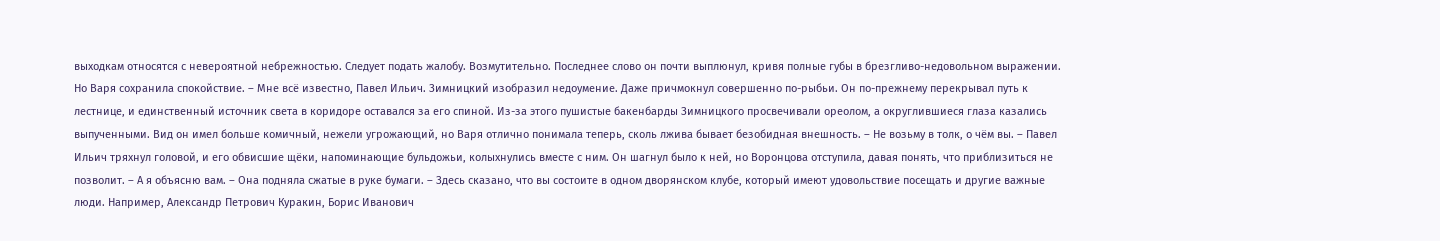выходкам относятся с невероятной небрежностью. Следует подать жалобу. Возмутительно. Последнее слово он почти выплюнул, кривя полные губы в брезгливо-недовольном выражении. Но Варя сохранила спокойствие. – Мне всё известно, Павел Ильич. Зимницкий изобразил недоумение. Даже причмокнул совершенно по-рыбьи. Он по-прежнему перекрывал путь к лестнице, и единственный источник света в коридоре оставался за его спиной. Из-за этого пушистые бакенбарды Зимницкого просвечивали ореолом, а округлившиеся глаза казались выпученными. Вид он имел больше комичный, нежели угрожающий, но Варя отлично понимала теперь, сколь лжива бывает безобидная внешность. – Не возьму в толк, о чём вы. – Павел Ильич тряхнул головой, и его обвисшие щёки, напоминающие бульдожьи, колыхнулись вместе с ним. Он шагнул было к ней, но Воронцова отступила, давая понять, что приблизиться не позволит. – А я объясню вам. – Она подняла сжатые в руке бумаги. – Здесь сказано, что вы состоите в одном дворянском клубе, который имеют удовольствие посещать и другие важные люди. Например, Александр Петрович Куракин, Борис Иванович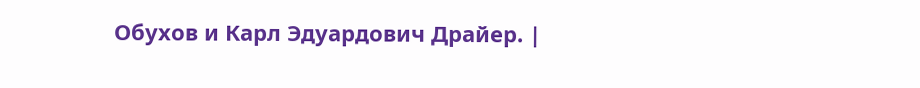Обухов и Карл Эдуардович Драйер. |